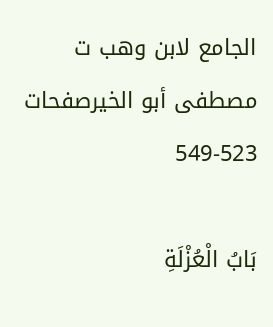الجامع لابن وهب ت مصطفى أبو الخيرصفحات 523-549

بَابُ الْعُزْلَةِ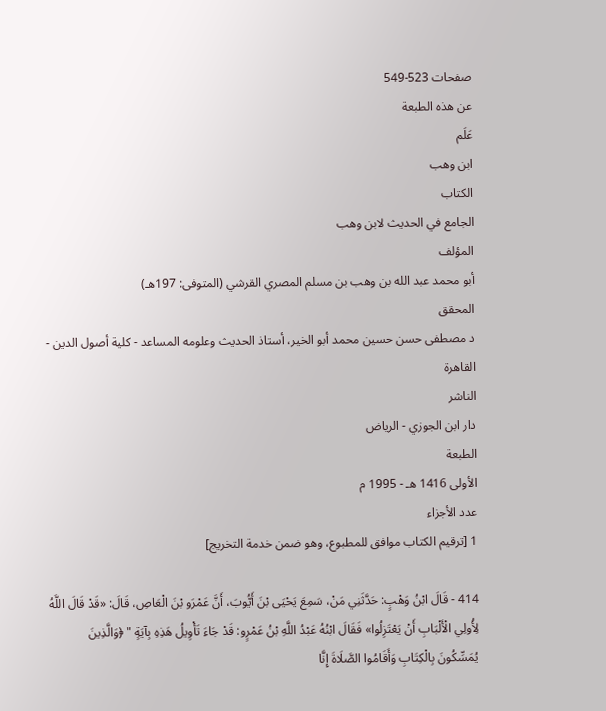صفحات 523-549
عن هذه الطبعة
عَلَم
ابن وهب
الكتاب
الجامع في الحديث لابن وهب
المؤلف
أبو محمد عبد الله بن وهب بن مسلم المصري القرشي (المتوفى: 197هـ)
المحقق
د مصطفى حسن حسين محمد أبو الخير، أستاذ الحديث وعلومه المساعد - كلية أصول الدين - القاهرة
الناشر
دار ابن الجوزي - الرياض
الطبعة
الأولى 1416 هـ - 1995 م
عدد الأجزاء
1 [ترقيم الكتاب موافق للمطبوع، وهو ضمن خدمة التخريج]

414 - قَالَ ابْنُ وَهْبٍ: حَدَّثَنِي مَنْ، سَمِعَ يَحْيَى بْنَ أَيُّوبَ، أَنَّ عَمْرَو بْنَ الْعَاصِ، قَالَ: «قَدْ قَالَ اللَّهُ لِأُولِي الْأَلْبَابِ أَنْ يَعْتَزِلُوا» فَقَالَ ابْنُهُ عَبْدُ اللَّهِ بْنُ عَمْرٍو: قَدْ جَاءَ تَأْوِيلُ هَذِهِ بِآيَةٍ " ﴿وَالَّذِينَ يُمَسِّكُونَ بِالْكِتَابِ وَأَقَامُوا الصَّلَاةَ إِنَّا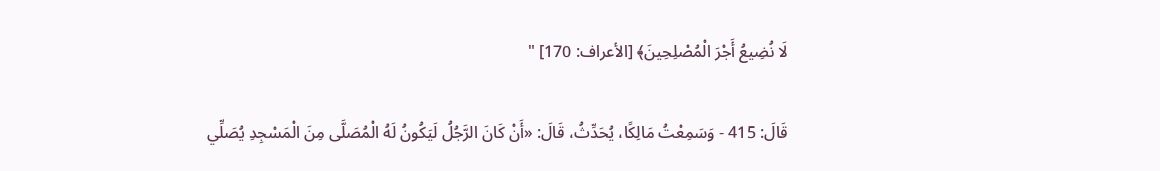لَا نُضِيعُ أَجْرَ الْمُصْلِحِينَ﴾ [الأعراف: 170] "

قَالَ: 415 - وَسَمِعْتُ مَالِكًا، يُحَدِّثُ، قَالَ: «أَنْ كَانَ الرَّجُلُ لَيَكُونُ لَهُ الْمُصَلَّى مِنَ الْمَسْجِدِ يُصَلِّي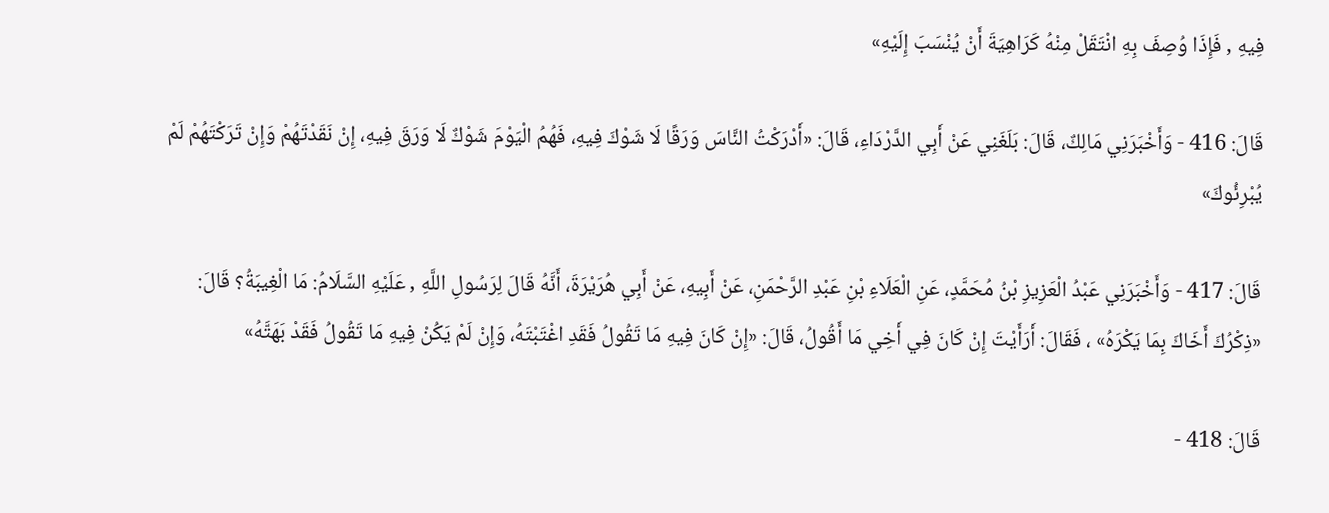فِيهِ , فَإِذَا وُصِفَ بِهِ انْتَقَلْ مِنْهُ كَرَاهِيَةَ أَنْ يُنْسَبَ إِلَيْهِ»

قَالَ: 416 - وَأَخْبَرَنِي مَالِكٌ، قَالَ: بَلَغَنِي عَنْ أَبِي الدَّرْدَاءِ، قَالَ: «أَدْرَكْتُ النَّاسَ وَرَقًا لَا شَوْكَ فِيهِ، فَهُمُ الْيَوْمَ شَوْكٌ لَا وَرَقَ فِيهِ، إِنْ نَقَدْتَهُمْ وَإِنْ تَرَكْتَهُمْ لَمْ يُبْرِئُوكَ»

قَالَ: 417 - وَأَخْبَرَنِي عَبْدُ الْعَزِيزِ بْنُ مُحَمَّدٍ، عَنِ الْعَلَاءِ بْنِ عَبْدِ الرَّحْمَنِ، عَنْ أَبِيهِ، عَنْ أَبِي هُرَيْرَةَ، أَنَّهُ قَالَ لِرَسُولِ اللَّهِ , عَلَيْهِ السَّلَامُ: مَا الْغِيبَةُ؟ قَالَ: «ذِكْرُكَ أَخَاكَ بِمَا يَكْرَهُ» ، فَقَالَ: أَرَأَيْتَ إِنْ كَانَ فِي أَخِي مَا أَقُولُ، قَالَ: «إِنْ كَانَ فِيهِ مَا تَقُولُ فَقَدِ اغْتَبْتَهُ، وَإِنْ لَمْ يَكُنْ فِيهِ مَا تَقُولُ فَقَدْ بَهَتَّهُ»

قَالَ: 418 -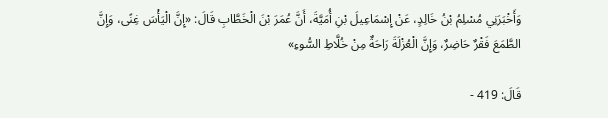وَأَخْبَرَنِي مُسْلِمُ بْنُ خَالِدٍ، عَنْ إِسْمَاعِيلَ بْنِ أُمَيَّةَ، أَنَّ عُمَرَ بْنَ الْخَطَّابِ قَالَ: «إِنَّ الْيَأْسَ غِنًى، وَإِنَّ الطَّمَعَ فَقْرٌ حَاضِرٌ، وَإِنَّ الْعُزْلَةَ رَاحَةٌ مِنْ خُلَّاطِ السُّوءِ»

قَالَ: 419 -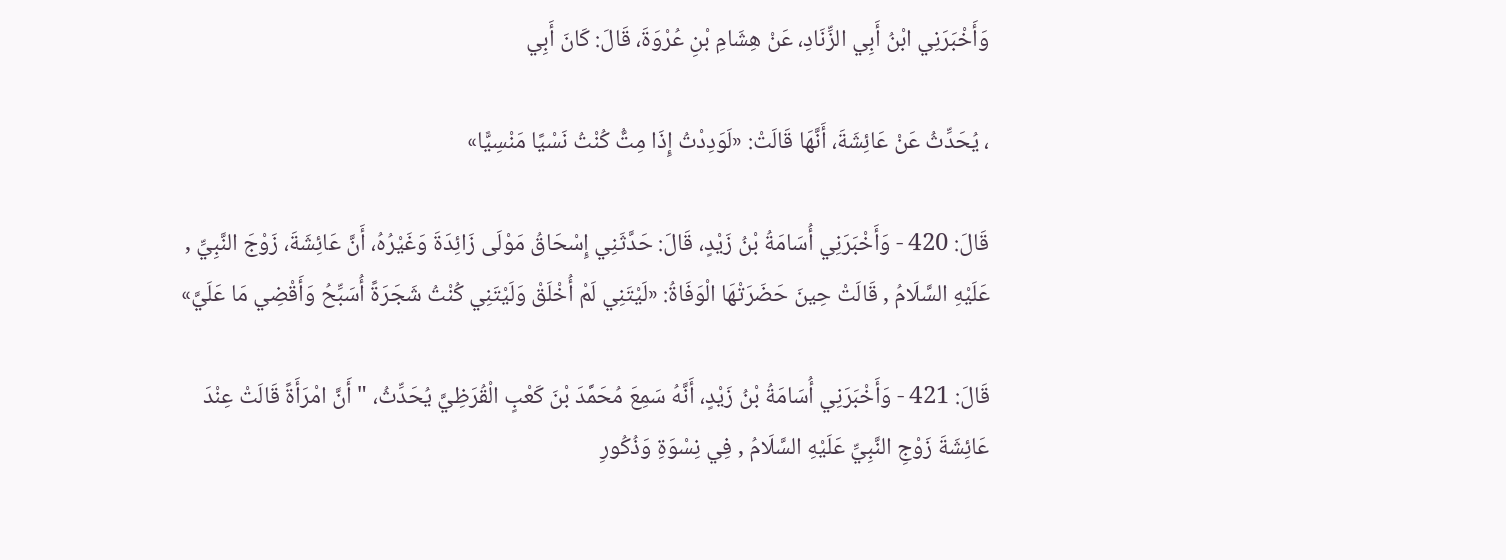وَأَخْبَرَنِي ابْنُ أَبِي الزِّنَادِ، عَنْ هِشَامِ بْنِ عُرْوَةَ، قَالَ: كَانَ أَبِي

، يُحَدِّثُ عَنْ عَائِشَةَ، أَنَّهَا قَالَتْ: «لَوَدِدْتُ إِذَا مِتُّ كُنْتُ نَسْيًا مَنْسِيًّا»

قَالَ: 420 - وَأَخْبَرَنِي أُسَامَةُ بْنُ زَيْدٍ، قَالَ: حَدَّثَنِي إِسْحَاقُ مَوْلَى زَائِدَةَ وَغَيْرُهُ، أَنَّ عَائِشَةَ، زَوْجَ النَّبِيِّ , عَلَيْهِ السَّلَامُ , قَالَتْ حِينَ حَضَرَتْهَا الْوَفَاةُ: «لَيْتَنِي لَمْ أُخْلَقْ وَلَيْتَنِي كُنْتُ شَجَرَةً أُسَبِّحُ وَأَقْضِي مَا عَلَيَّ»

قَالَ: 421 - وَأَخْبَرَنِي أُسَامَةُ بْنُ زَيْدٍ، أَنَّهُ سَمِعَ مُحَمَّدَ بْنَ كَعْبٍ الْقُرَظِيَّ يُحَدِّثُ، " أَنَّ امْرَأَةً قَالَتْ عِنْدَ عَائِشَةَ زَوْجِ النَّبِيِّ عَلَيْهِ السَّلَامُ , فِي نِسْوَةِ وَذُكُورِ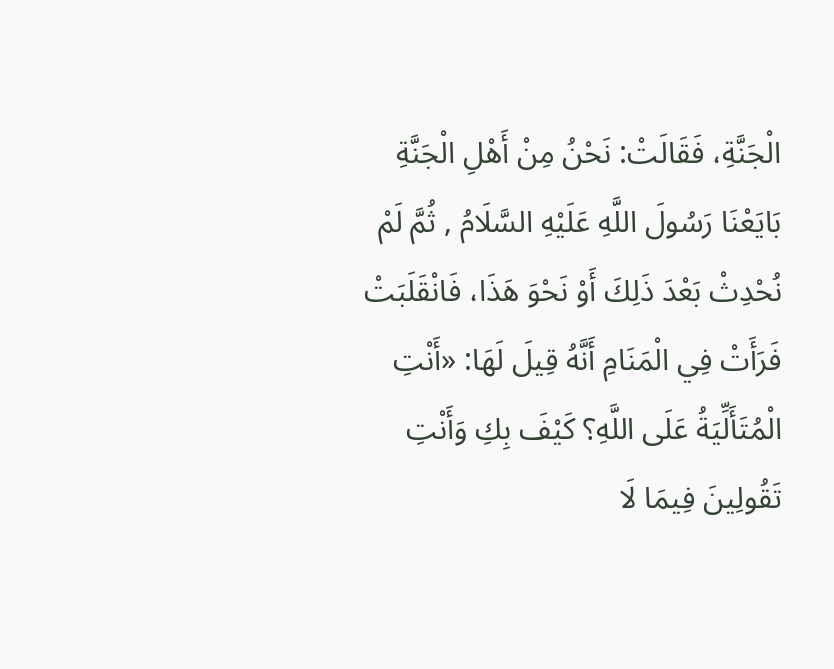الْجَنَّةِ، فَقَالَتْ: نَحْنُ مِنْ أَهْلِ الْجَنَّةِ بَايَعْنَا رَسُولَ اللَّهِ عَلَيْهِ السَّلَامُ , ثُمَّ لَمْ نُحْدِثْ بَعْدَ ذَلِكَ أَوْ نَحْوَ هَذَا، فَانْقَلَبَتْ فَرَأَتْ فِي الْمَنَامِ أَنَّهُ قِيلَ لَهَا: «أَنْتِ الْمُتَأَلِّيَةُ عَلَى اللَّهِ؟ كَيْفَ بِكِ وَأَنْتِ تَقُولِينَ فِيمَا لَا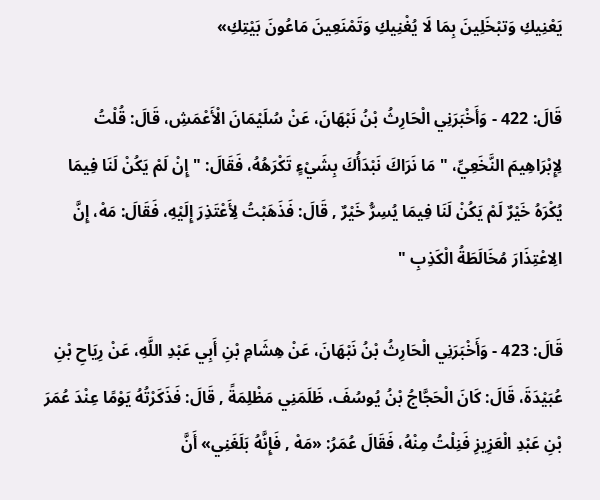يَعْنِيكِ وَتبْخَلِينَ بِمَا لَا يُغْنِيكِ وَتَمْنَعِينَ مَاعُونَ بَيْتِكِ»

قَالَ: 422 - وَأَخْبَرَنِي الْحَارِثُ بْنُ نَبْهَانَ، عَنْ سُلَيْمَانَ الْأَعْمَشِ، قَالَ: قُلْتُ لِإِبْرَاهِيمَ النَّخَعِيِّ، " مَا نَرَاكَ نَبْدَأُكَ بِشَيْءٍ تَكْرَهُهُ، فَقَالَ: " إِنْ لَمْ يَكُنْ لَنَا فِيمَا يُكْرَهُ خَيْرٌ لَمْ يَكُنْ لَنَا فِيمَا يُسِرُّ خَيْرٌ , قَالَ: فَذَهَبْتُ لِأَعْتَذِرَ إِلَيْهِ، فَقَالَ: مَهْ، إِنَّ الِاعْتِذَارَ مُخَالَطَةُ الْكَذِبِ "

قَالَ: 423 - وَأَخْبَرَنِي الْحَارِثُ بْنُ نَبْهَانَ، عَنْ هِشَامِ بْنِ أَبِي عَبْدِ اللَّهِ، عَنْ رِيَاحِ بْنِ عُبَيْدَةَ، قَالَ: كَانَ الْحَجَّاجُ بْنُ يُوسُفَ، ظَلَمَنِي مَظْلِمَةً , قَالَ: فَذَكَرْتُهُ يَوْمًا عِنْدَ عُمَرَ بْنِ عَبْدِ الْعَزِيزِ فَنِلْتُ مِنْهُ، فَقَالَ عُمَرُ: «مَهْ , فَإِنَّهُ بَلَغَنِي» أَنَّ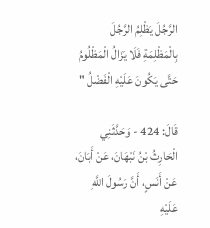الرَّجُلَ يَظْلِمُ الرَّجُلَ بِالْمَظْلِمَةِ فَلَا يَزَالُ الْمَظْلُومُ حَتَّى يَكُونَ عَلَيْهِ الْفَضْلُ "

قَالَ: 424 - وَحَدَّثَنِي الْحَارِثُ بْنُ نَبْهَانَ، عَنْ أَبَانَ، عَنْ أَنَسٍ، أَنَّ رَسُولَ اللَّهِ عَلَيْهِ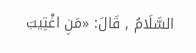السَّلَامُ , قَالَ: «مَنِ اغْتِيبَ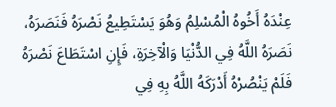عِنْدَهُ أَخُوهُ الْمُسْلِمُ وَهُوَ يَسْتَطِيعُ نَصْرَهُ فَنَصَرَهُ، نَصَرَهُ اللَّهُ فِي الدُّنْيَا وَالْآخِرَةِ، فَإِنِ اسْتَطَاعَ نَصْرَهُ فَلَمْ يَنْصُرْهُ أَدْرَكَهُ اللَّهُ بِهِ فِي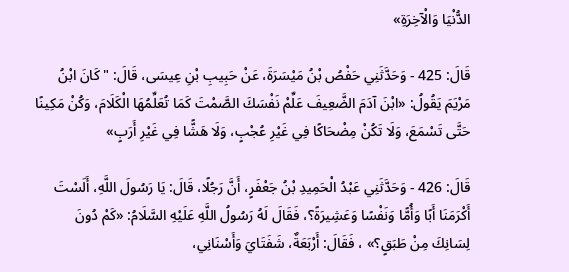الدُّنْيَا وَالْآخِرَةِ»

قَالَ: 425 - وَحَدَّثَنِي حَفْصُ بْنُ مَيْسَرَةَ، عَنْ حَبِيبِ بْنِ عِيسَى، قَالَ: " كَانَ ابْنُ مَرْيَمَ يَقُولُ: «ابْنَ آدَمَ الضَّعِيفَ عَلِّمْ نَفْسَكَ الصَّمْتَ كَمَا تُعَلِّمُهَا الْكَلَامَ، وَكُنْ مَكِينًا حَتَّى تَسْمَعَ، وَلَا تَكُنْ مِضْحَاكًا فِي غَيْرِ عُجْبٍ، وَلَا هَشًّا فِي غَيْرِ أَرَبٍ»

قَالَ: 426 - وَحَدَّثَنِي عَبْدُ الْحَمِيدِ بْنُ جَعْفَرٍ، أَنَّ رَجُلًا، قَالَ: يَا رَسُولَ اللَّهِ، أَلَسْتَ أَكْرَمَنَا أَبًا وَأُمًّا وَنَفْسًا وَعَشِيرَةً؟، فَقَالَ لَهُ رَسُولُ اللَّهِ عَلَيْهِ السَّلَامُ: «كَمْ دُونَ لِسَانِكَ مِنْ طَبَقٍ؟» ، فَقَالَ: أَرْبَعَةٌ، شَفَتَايَ وَأَسْنَانِي،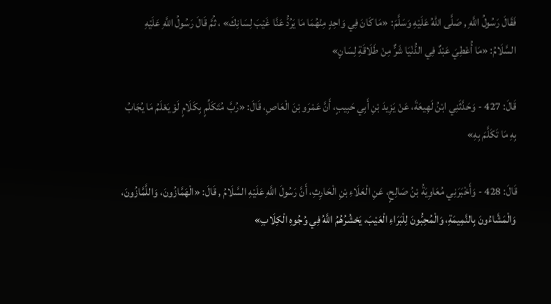فَقَالَ رَسُولُ اللَّهِ , صَلَّى اللهُ عَلَيْهِ وَسَلَّمَ: «مَا كَانَ فِي وَاحِدٍ مِنْهُمَا مَا يَرُدُّ عَنَّا غَيْبَ لِسَانِكَ» ، ثُمَّ قَالَ رَسُولُ اللَّهِ عَلَيْهِ السَّلَامُ: «مَا أُعْطِيَ عَبْدٌ فِي الدُّنْيَا شَرٌّ مِنْ طَلَاقَةِ لِسَانٍ»

قَالَ: 427 - وَحَدَّثَنِي ابْنُ لَهِيعَةَ، عَنْ يَزِيدَ بْنِ أَبِي حَبِيبٍ، أَنَّ عَمْرَو بْنَ الْعَاصِ، قَالَ: «رُبَّ مُتَكَلِّمٍ بِكَلَامٍ لَوْ يَعْلَمُ مَا يُجَابُ بِهِ مَا تَكَلَّمَ بِهِ»

قَالَ: 428 - وَأَخْبَرَنِي مُعَاوِيَةُ بْنُ صَالِحٍ، عَنِ الْعَلَاءِ بْنِ الْحَارِثِ، أَنَّ رَسُولَ اللَّهِ عَلَيْهِ السَّلَامُ , قَالَ: «الْهَمَّازُونَ، وَاللَّمَّازُونَ، وَالْمَشَّاءُونَ بِالنَّمِيمَةِ، وَالْمُحِبُّونَ لِلْبَرَاءِ الْعَيْبَ، يَحْشُرُهُمُ اللَّهُ فِي وُجُوهِ الْكِلَابِ»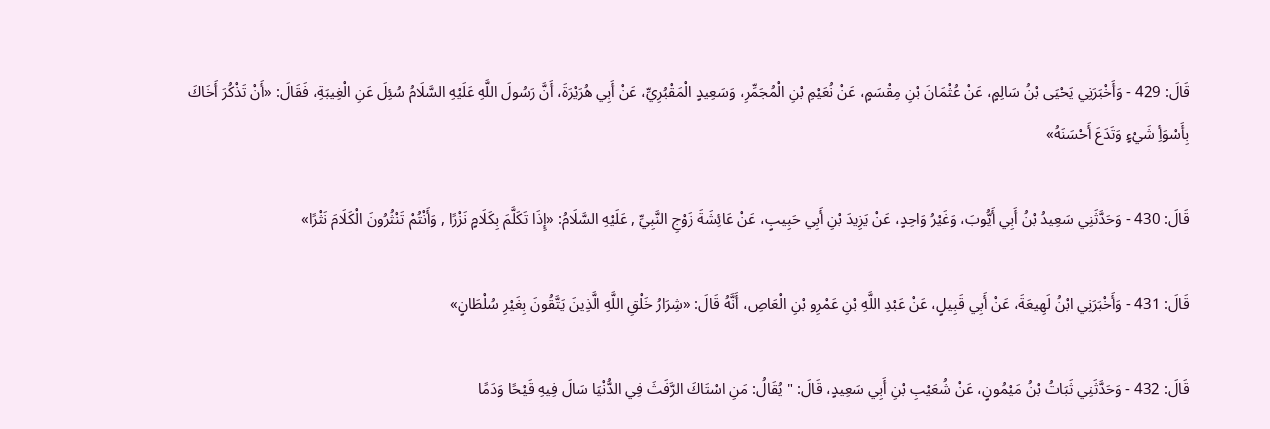قَالَ: 429 - وَأَخْبَرَنِي يَحْيَى بْنُ سَالِمٍ، عَنْ عُثْمَانَ بْنِ مِقْسَمٍ، عَنْ نُعَيْمِ بْنِ الْمُجَمِّرِ، وَسَعِيدٍ الْمَقْبُرِيِّ، عَنْ أَبِي هُرَيْرَةَ، أَنَّ رَسُولَ اللَّهِ عَلَيْهِ السَّلَامُ سُئِلَ عَنِ الْغِيبَةِ، فَقَالَ: «أَنْ تَذْكُرَ أَخَاكَ بِأَسْوَأِ شَيْءٍ وَتَدَعَ أَحْسَنَهُ»

قَالَ: 430 - وَحَدَّثَنِي سَعِيدُ بْنُ أَبِي أَيُّوبَ، وَغَيْرُ وَاحِدٍ، عَنْ يَزِيدَ بْنِ أَبِي حَبِيبٍ، عَنْ عَائِشَةَ زَوْجِ النَّبِيِّ , عَلَيْهِ السَّلَامُ: «إِذَا تَكَلَّمَ بِكَلَامٍ نَزْرًا , وَأَنْتُمْ تَنْثُرُونَ الْكَلَامَ نَثْرًا»

قَالَ: 431 - وَأَخْبَرَنِي ابْنُ لَهِيعَةَ، عَنْ أَبِي قَبِيلٍ، عَنْ عَبْدِ اللَّهِ بْنِ عَمْرِو بْنِ الْعَاصِ، أَنَّهُ قَالَ: «شِرَارُ خَلْقِ اللَّهِ الَّذِينَ يَتَّقُونَ بِغَيْرِ سُلْطَانٍ»

قَالَ: 432 - وَحَدَّثَنِي ثَبَاتُ بْنُ مَيْمُونٍ، عَنْ شُعَيْبِ بْنِ أَبِي سَعِيدٍ، قَالَ: " يُقَالُ: مَنِ اسْتَاكَ الرَّفَثَ فِي الدُّنْيَا سَالَ فِيهِ قَيْحًا وَدَمًا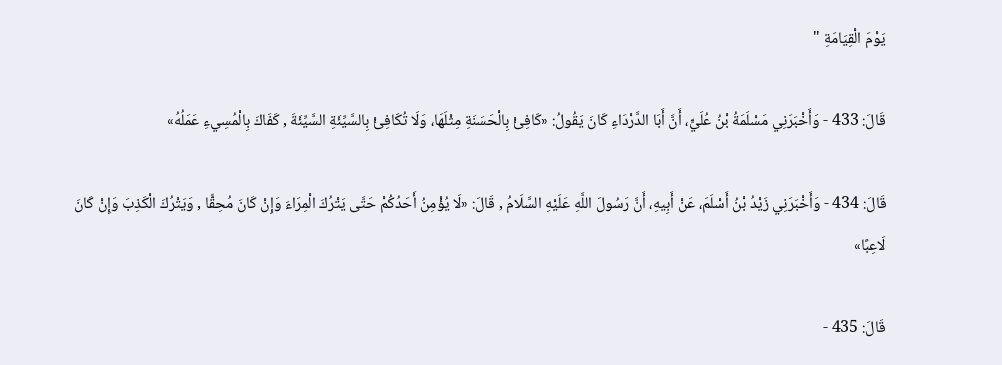يَوْمَ الْقِيَامَةِ "

قَالَ: 433 - وَأَخْبَرَنِي مَسْلَمَةُ بْنُ عُلَيٍّ، أَنَّ أَبَا الدَّرْدَاءِ كَانَ يَقُولُ: «كَافِئْ بِالْحَسَنَةِ مِثْلَهَا، وَلَا تُكَافِئْ بِالسَّيِّئَةِ السَّيِّئَةَ , كَفَاكَ بِالْمُسِيءِ عَمَلُهُ»

قَالَ: 434 - وَأَخْبَرَنِي زَيْدُ بْنُ أَسْلَمَ، عَنْ أَبِيهِ، أَنَّ رَسُولَ اللَّهِ عَلَيْهِ السَّلَامُ , قَالَ: «لَا يُؤْمِنُ أَحَدُكُمْ حَتَّى يَتْرُكَ الْمِرَاءَ وَإِنْ كَانَ مُحِقًّا , وَيَتْرُكَ الْكَذِبَ وَإِنْ كَانَ لَاعِبًا»

قَالَ: 435 -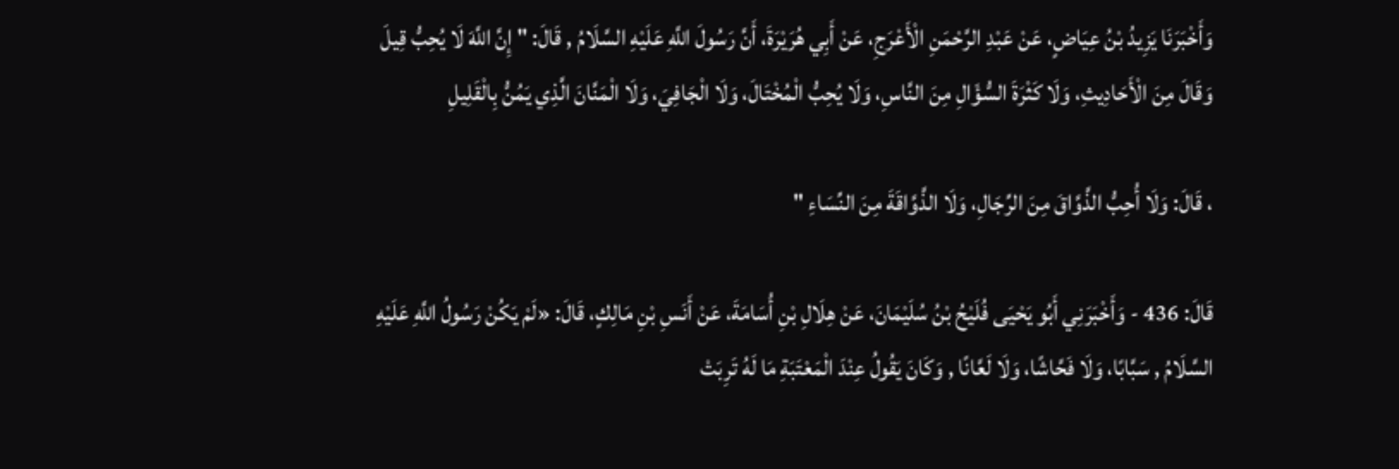وَأَخْبَرَنَا يَزِيدُ بْنُ عِيَاضٍ، عَنْ عَبْدِ الرَّحْمَنِ الْأَعْرَجِ، عَنْ أَبِي هُرَيْرَةَ، أَنَّ رَسُولَ اللَّهِ عَلَيْهِ السَّلَامُ , قَالَ: " إِنَّ اللَّهَ لَا يُحِبُّ قِيلَ وَقَالَ مِنَ الْأَحَادِيثِ، وَلَا كَثْرَةَ السُّؤَالِ مِنَ النَّاسِ، وَلَا يُحِبُّ الْمُخْتَالَ، وَلَا الْجَافِيَ، وَلَا الْمَنَّانَ الَّذِي يَمُنُّ بِالْقَلِيلِ

، قَالَ: وَلَا أُحِبُّ الذَّوَّاقَ مِنَ الرِّجَالِ، وَلَا الذَّوَّاقَةَ مِنَ النِّسَاءِ "

قَالَ: 436 - وَأَخْبَرَنِي أَبُو يَحْيَى فُلَيْحُ بْنُ سُلَيْمَانَ، عَنْ هِلَالِ بْنِ أُسَامَةَ، عَنْ أَنَسِ بْنِ مَالِكٍ، قَالَ: «لَمْ يَكُنْ رَسُولُ اللَّهِ عَلَيْهِ السَّلَامُ , سَبَّابًا، وَلَا فَحَّاشًا، وَلَا لَعَّانًا , وَكَانَ يَقُولُ عِنْدَ الْمَعْتَبَةِ مَا لَهُ تَرِبَتْ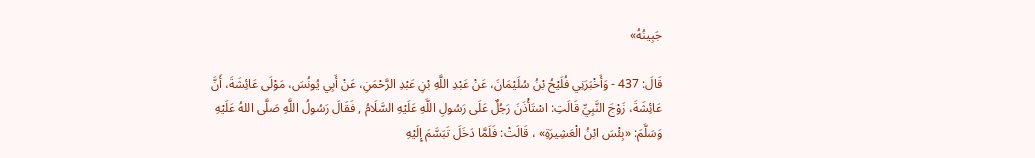جَبِينُهُ»

قَالَ: 437 - وَأَخْبَرَنِي فُلَيْحُ بْنُ سُلَيْمَانَ، عَنْ عَبْدِ اللَّهِ بْنِ عَبْدِ الرَّحْمَنِ، عَنْ أَبِي يُونُسَ، مَوْلَى عَائِشَةَ، أَنَّ عَائِشَةَ، زَوْجَ النَّبِيِّ قَالَتِ: اسْتَأْذَنَ رَجُلٌ عَلَى رَسُولِ اللَّهِ عَلَيْهِ السَّلَامُ , فَقَالَ رَسُولُ اللَّهِ صَلَّى اللهُ عَلَيْهِ وَسَلَّمَ: «بِئْسَ ابْنُ الْعَشِيرَةِ» ، قَالَتْ: فَلَمَّا دَخَلَ تَبَسَّمَ إِلَيْهِ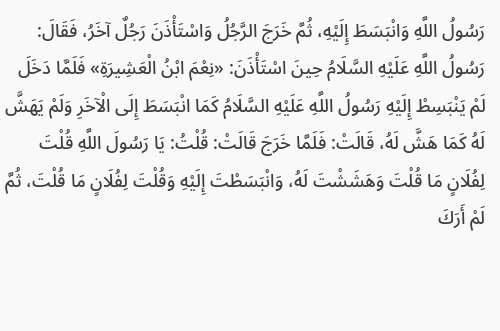رَسُولُ اللَّهِ وَانْبَسَطَ إِلَيْهِ، ثُمَّ خَرَجَ الرَّجُلُ وَاسْتَأْذَنَ رَجُلٌ آخَرُ، فَقَالَ: رَسُولُ اللَّهِ عَلَيْهِ السَّلَامُ حِينَ اسْتَأْذَنَ: «نِعْمَ ابْنُ الْعَشِيرَةِ» فَلَمَّا دَخَلَ لَمْ يَنْبَسِطْ إِلَيْهِ رَسُولُ اللَّهِ عَلَيْهِ السَّلَامُ كَمَا انْبَسَطَ إِلَى الْآخَرِ وَلَمْ يَهَشَّ لَهُ كَمَا هَشَّ لَهُ، قَالَتْ: فَلَمَّا خَرَجَ قَالَتْ: قُلْتُ: يَا رَسُولَ اللَّهِ قُلْتَ لِفُلَانٍ مَا قُلْتَ وَهَشَشْتَ لَهُ، وَانْبَسَطْتَ إِلَيْهِ وَقُلْتَ لِفُلَانٍ مَا قُلْتَ، ثُمَّ لَمْ أَرَكَ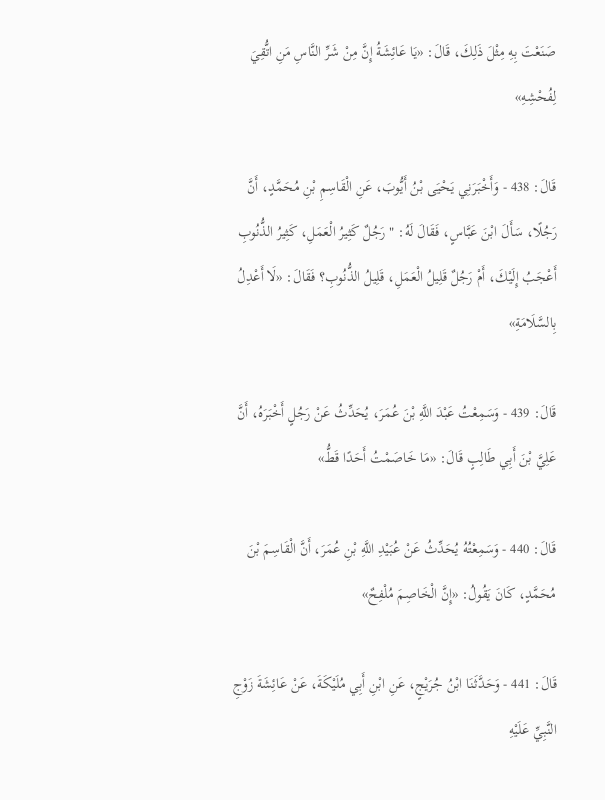صَنَعْتَ بِهِ مِثْلَ ذَلِكَ، قَالَ: «يَا عَائِشَةُ إِنَّ مِنْ شَرِّ النَّاسِ مَنِ اتُّقِيَ لِفُحْشِهِ»

قَالَ: 438 - وَأَخْبَرَنِي يَحْيَى بْنُ أَيُّوبَ، عَنِ الْقَاسِمِ بْنِ مُحَمَّدٍ، أَنَّ رَجُلًا، سَأَلَ ابْنَ عَبَّاسٍ، فَقَالَ لَهُ: " رَجُلٌ كَثِيرُ الْعَمَلِ، كَثِيرُ الذُّنُوبِ أَعْجَبُ إِلَيْكَ، أَمْ رَجُلٌ قَلِيلُ الْعَمَلِ، قَلِيلُ الذُّنُوبِ؟ فَقَالَ: «لَا أَعْدِلُ بِالسَّلَامَةِ»

قَالَ: 439 - وَسَمِعْتُ عَبْدَ اللَّهِ بْنَ عُمَرَ، يُحَدِّثُ عَنْ رَجُلٍ أَخْبَرَهُ، أَنَّ عَلِيَّ بْنَ أَبِي طَالِبٍ قَالَ: «مَا خَاصَمْتُ أَحَدًا قَطُّ»

قَالَ: 440 - وَسَمِعْتُهُ يُحَدِّثُ عَنْ عُبَيْدِ اللَّهِ بْنِ عُمَرَ، أَنَّ الْقَاسِمَ بْنَ مُحَمَّدٍ، كَانَ يَقُولُ: «إِنَّ الْخَاصِمَ مُلْفِحٌ»

قَالَ: 441 - وَحَدَّثَنَا ابْنُ جُرَيْجٍ، عَنِ ابْنِ أَبِي مُلَيْكَةَ، عَنْ عَائِشَةَ زَوْجِ النَّبِيِّ عَلَيْهِ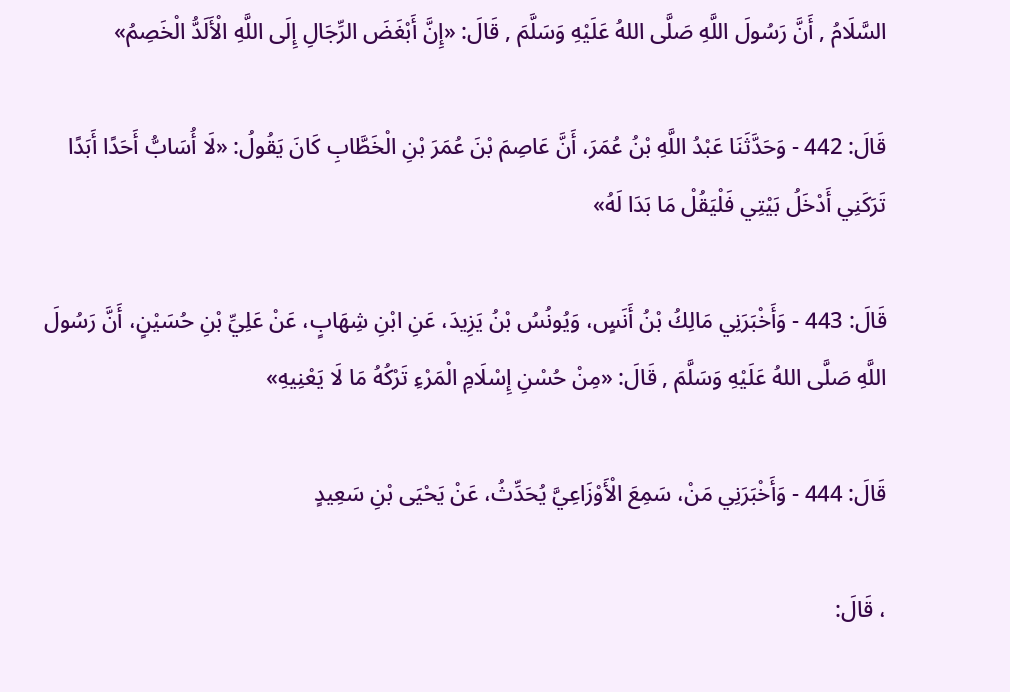السَّلَامُ , أَنَّ رَسُولَ اللَّهِ صَلَّى اللهُ عَلَيْهِ وَسَلَّمَ , قَالَ: «إِنَّ أَبْغَضَ الرِّجَالِ إِلَى اللَّهِ الْأَلَدُّ الْخَصِمُ»

قَالَ: 442 - وَحَدَّثَنَا عَبْدُ اللَّهِ بْنُ عُمَرَ، أَنَّ عَاصِمَ بْنَ عُمَرَ بْنِ الْخَطَّابِ كَانَ يَقُولُ: «لَا أُسَابُّ أَحَدًا أَبَدًا تَرَكَنِي أَدْخَلُ بَيْتِي فَلْيَقُلْ مَا بَدَا لَهُ»

قَالَ: 443 - وَأَخْبَرَنِي مَالِكُ بْنُ أَنَسٍ، وَيُونُسُ بْنُ يَزِيدَ، عَنِ ابْنِ شِهَابٍ، عَنْ عَلِيِّ بْنِ حُسَيْنٍ، أَنَّ رَسُولَ اللَّهِ صَلَّى اللهُ عَلَيْهِ وَسَلَّمَ , قَالَ: «مِنْ حُسْنِ إِسْلَامِ الْمَرْءِ تَرْكُهُ مَا لَا يَعْنِيهِ»

قَالَ: 444 - وَأَخْبَرَنِي مَنْ، سَمِعَ الْأَوْزَاعِيَّ يُحَدِّثُ، عَنْ يَحْيَى بْنِ سَعِيدٍ

، قَالَ: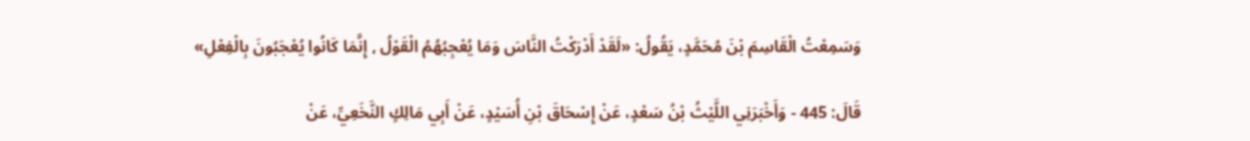وَسَمِعْتُ الْقَاسِمَ بْنَ مُحَمَّدٍ، يَقُولُ: «لَقَدْ أَدْرَكْتُ النَّاسَ وَمَا يُعْجِبُهُمُ الْقَوْلُ , إِنَّمَا كَانُوا يُعْجَبُونَ بِالْفِعْلِ»

قَالَ: 445 - وَأَخْبَرَنِي اللَّيْثُ بْنُ سَعْدٍ، عَنْ إِسْحَاقَ بْنِ أُسَيْدٍ، عَنْ أَبِي مَالِكٍ النَّخَعِيِّ، عَنْ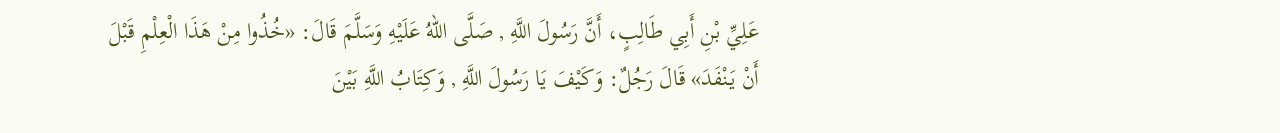عَلِيِّ بْنِ أَبِي طَالِبٍ، أَنَّ رَسُولَ اللَّهِ , صَلَّى اللهُ عَلَيْهِ وَسَلَّمَ قَالَ: «خُذُوا مِنْ هَذَا الْعِلْمِ قَبْلَ أَنْ يَنْفَدَ» قَالَ رَجُلٌ: وَكَيْفَ يَا رَسُولَ اللَّهِ , وَكِتَابُ اللَّهِ بَيْنَ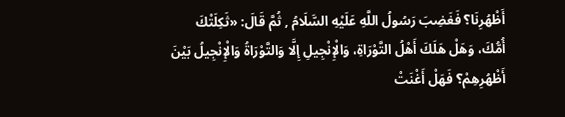أَظْهُرِنَا؟ فَغَضِبَ رَسُولُ اللَّهِ عَلَيْهِ السَّلَامُ , ثُمَّ قَالَ: «ثَكِلَتْكَ أُمُّكَ، وَهَلْ هَلَكَ أَهْلُ التَّوْرَاةِ، وَالْإِنْجِيلِ إِلَّا وَالتَّوْرَاةُ وَالْإِنْجِيلُ بَيْنَ أَظْهُرِهِمْ؟ فَهَلْ أَغْنَتْ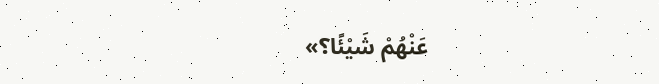عَنْهُمْ شَيْئًا؟»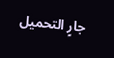جارٍ التحميل